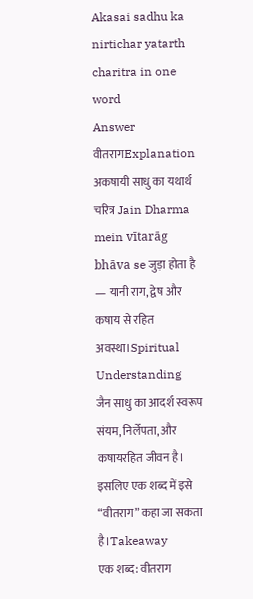Akasai sadhu ka nirtichar yatarth charitra in one word
Answer
वीतरागExplanation
अकषायी साधु का यथार्थ चरित्र Jain Dharma mein vītarāg bhāva se जुड़ा होता है — यानी राग, द्वेष और कषाय से रहित अवस्था।Spiritual Understanding
जैन साधु का आदर्श स्वरूप संयम, निर्लेपता, और कषायरहित जीवन है। इसलिए एक शब्द में इसे “वीतराग” कहा जा सकता है।Takeaway
एक शब्द: वीतराग